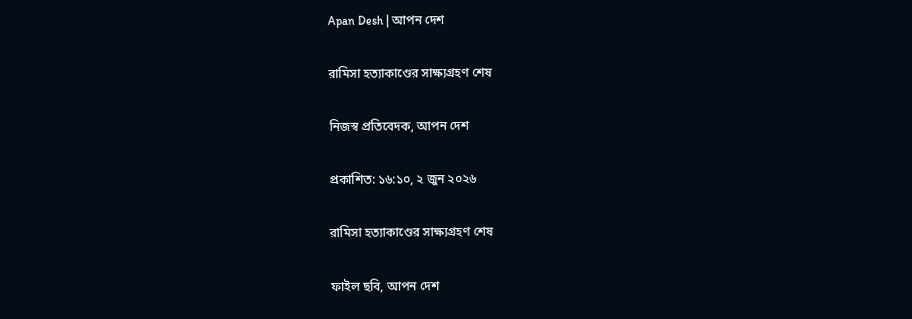Apan Desh | আপন দেশ

রামিসা হত্যাকাণ্ডের সাক্ষ্যগ্রহণ শেষ

নিজস্ব প্রতিবেদক, আপন দেশ

প্রকাশিত: ১৬:১০, ২ জুন ২০২৬

রামিসা হত্যাকাণ্ডের সাক্ষ্যগ্রহণ শেষ

ফাইল ছবি, আপন দেশ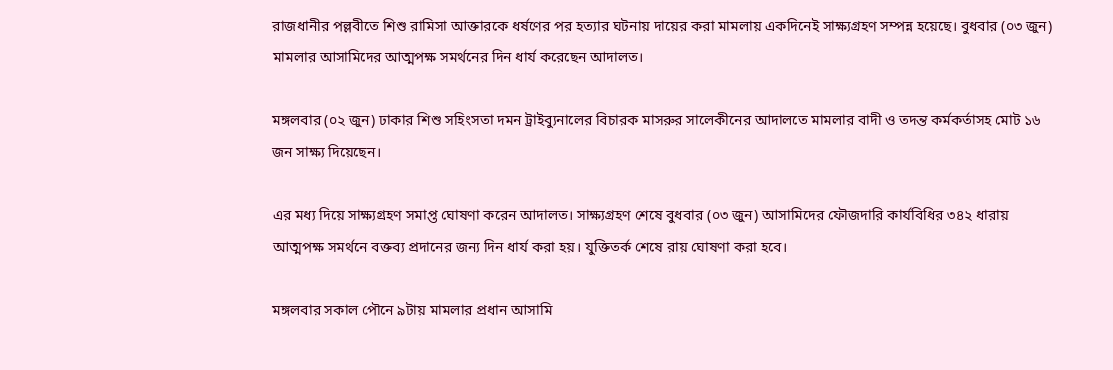রাজধানীর পল্লবীতে শিশু রামিসা আক্তারকে ধর্ষণের পর হত্যার ঘটনায় দায়ের করা মামলায় একদিনেই সাক্ষ্যগ্রহণ সম্পন্ন হয়েছে। বুধবার (০৩ জুন) মামলার আসামিদের আত্মপক্ষ সমর্থনের দিন ধার্য করেছেন আদালত।

মঙ্গলবার (০২ জুন) ঢাকার শিশু সহিংসতা দমন ট্রাইব্যুনালের বিচারক মাসরুর সালেকীনের আদালতে মামলার বাদী ও তদন্ত কর্মকর্তাসহ মোট ১৬ জন সাক্ষ্য দিয়েছেন।

এর মধ্য দিয়ে সাক্ষ্যগ্রহণ সমাপ্ত ঘোষণা করেন আদালত। সাক্ষ্যগ্রহণ শেষে বুধবার (০৩ জুন) আসামিদের ফৌজদারি কার্যবিধির ৩৪২ ধারায় আত্মপক্ষ সমর্থনে বক্তব্য প্রদানের জন্য দিন ধার্য করা হয়। যুক্তিতর্ক শেষে রায় ঘোষণা করা হবে।

মঙ্গলবার সকাল পৌনে ৯টায় মামলার প্রধান আসামি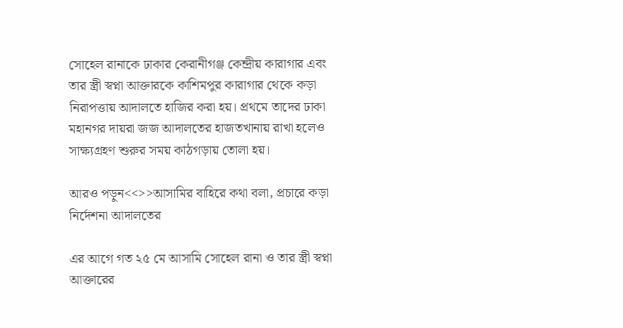সোহেল রানাকে ঢাকার কেরানীগঞ্জ কেন্দ্রীয় কারাগার এবং তার স্ত্রী স্বপ্না আক্তারকে কাশিমপুর কারাগার থেকে কড়া নিরাপত্তায় আদালতে হাজির করা হয়। প্রথমে তাদের ঢাকা মহানগর দায়রা জজ আদালতের হাজতখানায় রাখা হলেও সাক্ষ্যগ্রহণ শুরুর সময় কাঠগড়ায় তোলা হয়।

আরও পড়ুন<<>>আসামির বাহিরে কথা বলা, প্রচারে কড়া নির্দেশনা আদালতের

এর আগে গত ২৫ মে আসামি সোহেল রানা ও তার স্ত্রী স্বপ্না আক্তারের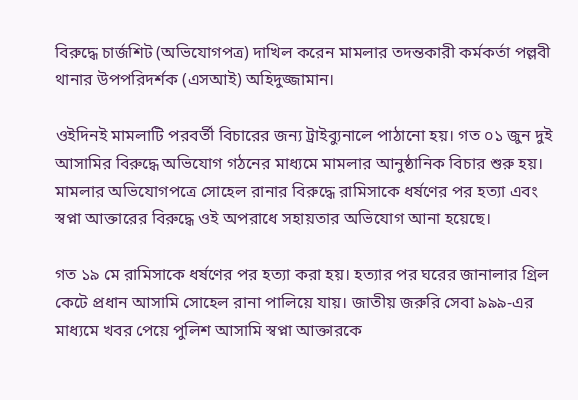বিরুদ্ধে চার্জশিট (অভিযোগপত্র) দাখিল করেন মামলার তদন্তকারী কর্মকর্তা পল্লবী থানার উপপরিদর্শক (এসআই) অহিদুজ্জামান।

ওইদিনই মামলাটি পরবর্তী বিচারের জন্য ট্রাইব্যুনালে পাঠানো হয়। গত ০১ জুন দুই আসামির বিরুদ্ধে অভিযোগ গঠনের মাধ্যমে মামলার আনুষ্ঠানিক বিচার শুরু হয়।
মামলার অভিযোগপত্রে সোহেল রানার বিরুদ্ধে রামিসাকে ধর্ষণের পর হত্যা এবং স্বপ্না আক্তারের বিরুদ্ধে ওই অপরাধে সহায়তার অভিযোগ আনা হয়েছে।

গত ১৯ মে রামিসাকে ধর্ষণের পর হত্যা করা হয়। হত্যার পর ঘরের জানালার গ্রিল কেটে প্রধান আসামি সোহেল রানা পালিয়ে যায়। জাতীয় জরুরি সেবা ৯৯৯-এর মাধ্যমে খবর পেয়ে পুলিশ আসামি স্বপ্না আক্তারকে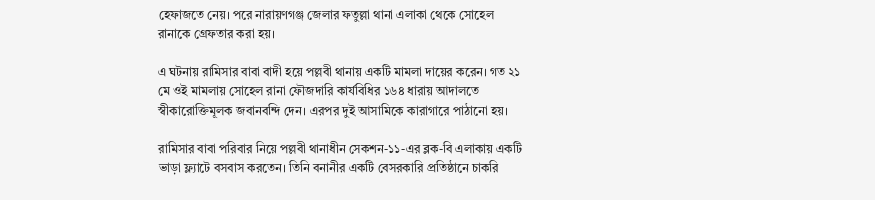হেফাজতে নেয়। পরে নারায়ণগঞ্জ জেলার ফতুল্লা থানা এলাকা থেকে সোহেল রানাকে গ্রেফতার করা হয়।

এ ঘটনায় রামিসার বাবা বাদী হয়ে পল্লবী থানায় একটি মামলা দায়ের করেন। গত ২১ মে ওই মামলায় সোহেল রানা ফৌজদারি কার্যবিধির ১৬৪ ধারায় আদালতে স্বীকারোক্তিমূলক জবানবন্দি দেন। এরপর দুই আসামিকে কারাগারে পাঠানো হয়।

রামিসার বাবা পরিবার নিয়ে পল্লবী থানাধীন সেকশন-১১-এর ব্লক-বি এলাকায় একটি ভাড়া ফ্ল্যাটে বসবাস করতেন। তিনি বনানীর একটি বেসরকারি প্রতিষ্ঠানে চাকরি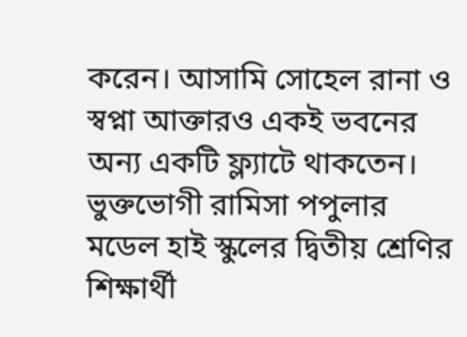করেন। আসামি সোহেল রানা ও স্বপ্না আক্তারও একই ভবনের অন্য একটি ফ্ল্যাটে থাকতেন। ভুক্তভোগী রামিসা পপুলার মডেল হাই স্কুলের দ্বিতীয় শ্রেণির শিক্ষার্থী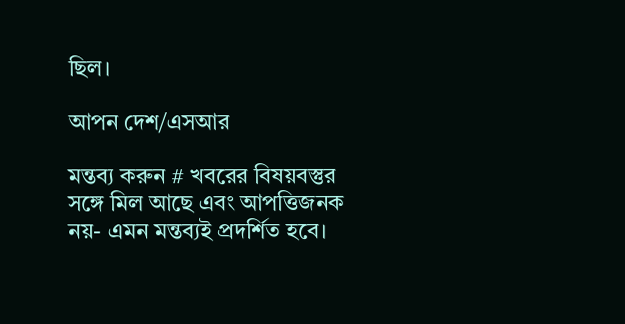ছিল।

আপন দেশ/এসআর

মন্তব্য করুন # খবরের বিষয়বস্তুর সঙ্গে মিল আছে এবং আপত্তিজনক নয়- এমন মন্তব্যই প্রদর্শিত হবে।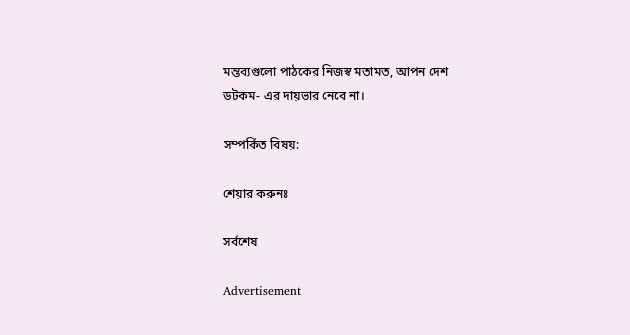মন্তব্যগুলো পাঠকের নিজস্ব মতামত, আপন দেশ ডটকম- এর দায়ভার নেবে না।

সম্পর্কিত বিষয়:

শেয়ার করুনঃ

সর্বশেষ

Advertisement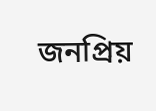জনপ্রিয়